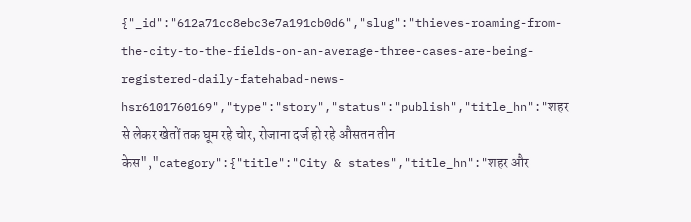{"_id":"612a71cc8ebc3e7a191cb0d6","slug":"thieves-roaming-from-the-city-to-the-fields-on-an-average-three-cases-are-being-registered-daily-fatehabad-news-hsr6101760169","type":"story","status":"publish","title_hn":"शहर से लेकर खेतों तक घूम रहे चोर, रोजाना दर्ज हो रहे औसतन तीन केस","category":{"title":"City & states","title_hn":"शहर और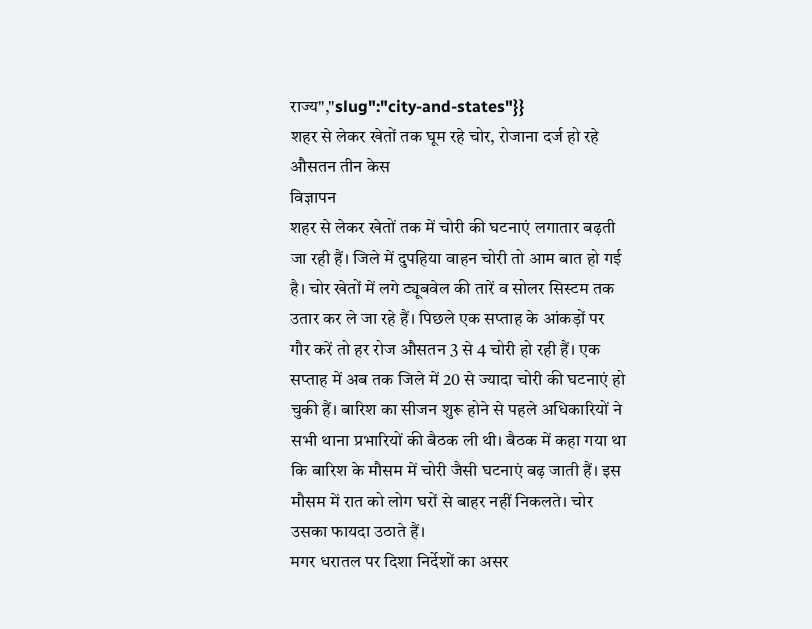राज्य","slug":"city-and-states"}}
शहर से लेकर खेतों तक घूम रहे चोर, रोजाना दर्ज हो रहे औसतन तीन केस
विज्ञापन
शहर से लेकर खेतों तक में चोरी की घटनाएं लगातार बढ़ती जा रही हैं। जिले में दुपहिया वाहन चोरी तो आम बात हो गई है। चोर खेतों में लगे ट्यूबवेल की तारें व सोलर सिस्टम तक उतार कर ले जा रहे हैं। पिछले एक सप्ताह के आंकड़ों पर गौर करें तो हर रोज औसतन 3 से 4 चोरी हो रही हैं। एक सप्ताह में अब तक जिले में 20 से ज्यादा चोरी की घटनाएं हो चुकी हैं। बारिश का सीजन शुरू होने से पहले अधिकारियों ने सभी थाना प्रभारियों की बैठक ली थी। बैठक में कहा गया था कि बारिश के मौसम में चोरी जैसी घटनाएं बढ़ जाती हैं। इस मौसम में रात को लोग घरों से बाहर नहीं निकलते। चोर उसका फायदा उठाते हैं।
मगर धरातल पर दिशा निर्देशों का असर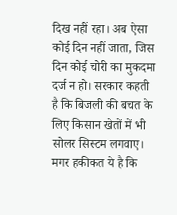दिख नहीं रहा। अब ऐसा कोई दिन नहीं जाता, जिस दिन कोई चोरी का मुकदमा दर्ज न हो। सरकार कहती है कि बिजली की बचत के लिए किसान खेतों में भी सोलर सिस्टम लगवाए। मगर हकीकत ये है कि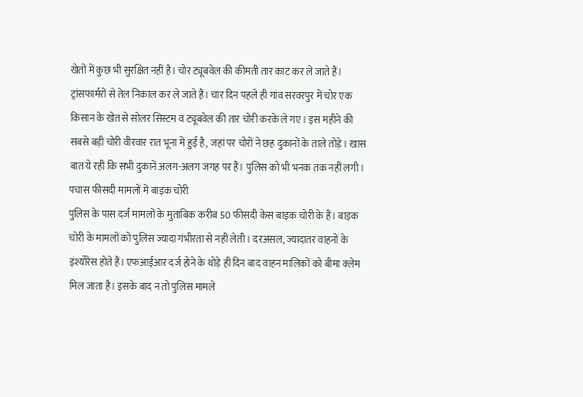खेतों में कुछ भी सुरक्षित नहीं है। चोर ट्यूबवेल की कीमती तार काट कर ले जाते हैं। ट्रांसफार्मरों से तेल निकाल कर ले जाते हैं। चार दिन पहले ही गांव सरवरपुर में चोर एक किसान के खेत से सोलर सिस्टम व ट्यूबवेल की तार चोरी करके ले गए। इस महीने की सबसे बड़ी चोरी वीरवार रात भूना में हुई है, जहां पर चोरों ने छह दुकानों के ताले तोड़े। खास बात ये रही कि सभी दुकानें अलग-अलग जगह पर हैं। पुलिस को भी भनक तक नहीं लगी।
पचास फीसदी मामलों में बाइक चोरी
पुलिस के पास दर्ज मामलों के मुताबिक करीब 50 फीसदी केस बाइक चोरी के हैं। बाइक चोरी के मामलों को पुलिस ज्यादा गंभीरता से नहीं लेती। दरअसल, ज्यादातर वाहनों के इंश्योरेंस होते हैं। एफआईआर दर्ज होने के थोड़े ही दिन बाद वाहन मालिकों को बीमा क्लेम मिल जाता है। इसके बाद न तो पुलिस मामले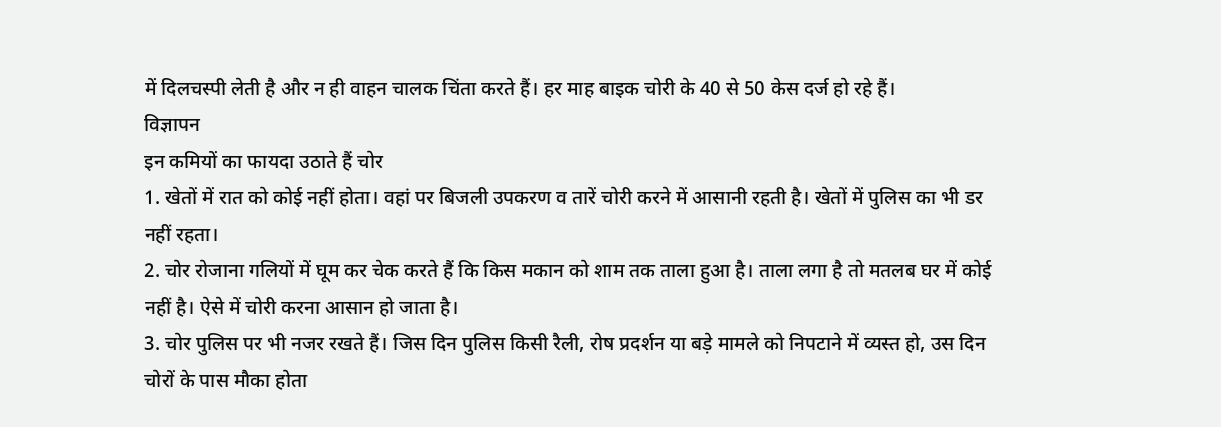में दिलचस्पी लेती है और न ही वाहन चालक चिंता करते हैं। हर माह बाइक चोरी के 40 से 50 केस दर्ज हो रहे हैं।
विज्ञापन
इन कमियों का फायदा उठाते हैं चोर
1. खेतों में रात को कोई नहीं होता। वहां पर बिजली उपकरण व तारें चोरी करने में आसानी रहती है। खेतों में पुलिस का भी डर नहीं रहता।
2. चोर रोजाना गलियों में घूम कर चेक करते हैं कि किस मकान को शाम तक ताला हुआ है। ताला लगा है तो मतलब घर में कोई नहीं है। ऐसे में चोरी करना आसान हो जाता है।
3. चोर पुलिस पर भी नजर रखते हैं। जिस दिन पुलिस किसी रैली, रोष प्रदर्शन या बड़े मामले को निपटाने में व्यस्त हो, उस दिन चोरों के पास मौका होता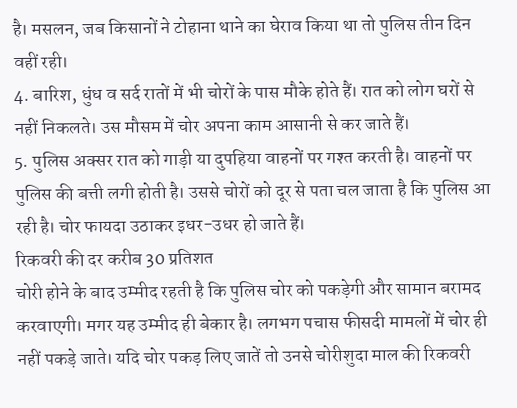है। मसलन, जब किसानों ने टोहाना थाने का घेराव किया था तो पुलिस तीन दिन वहीं रही।
4. बारिश, धुंध व सर्द रातों में भी चोरों के पास मौके होते हैं। रात को लोग घरों से नहीं निकलते। उस मौसम में चोर अपना काम आसानी से कर जाते हैं।
5. पुलिस अक्सर रात को गाड़ी या दुपहिया वाहनों पर गश्त करती है। वाहनों पर पुलिस की बत्ती लगी होती है। उससे चोरों को दूर से पता चल जाता है कि पुलिस आ रही है। चोर फायदा उठाकर इधर-उधर हो जाते हैं।
रिकवरी की दर करीब 30 प्रतिशत
चोरी होने के बाद उम्मीद रहती है कि पुलिस चोर को पकड़ेगी और सामान बरामद करवाएगी। मगर यह उम्मीद ही बेकार है। लगभग पचास फीसदी मामलों में चोर ही नहीं पकड़े जाते। यदि चोर पकड़ लिए जातें तो उनसे चोरीशुदा माल की रिकवरी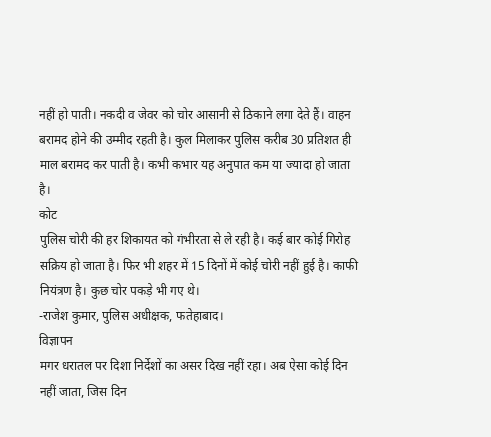नहीं हो पाती। नकदी व जेवर को चोर आसानी से ठिकाने लगा देते हैं। वाहन बरामद होने की उम्मीद रहती है। कुल मिलाकर पुलिस करीब 30 प्रतिशत ही माल बरामद कर पाती है। कभी कभार यह अनुपात कम या ज्यादा हो जाता है।
कोट
पुलिस चोरी की हर शिकायत को गंभीरता से ले रही है। कई बार कोई गिरोह सक्रिय हो जाता है। फिर भी शहर में 15 दिनों में कोई चोरी नहीं हुई है। काफी नियंत्रण है। कुछ चोर पकड़े भी गए थे।
-राजेश कुमार, पुलिस अधीक्षक, फतेहाबाद।
विज्ञापन
मगर धरातल पर दिशा निर्देशों का असर दिख नहीं रहा। अब ऐसा कोई दिन नहीं जाता, जिस दिन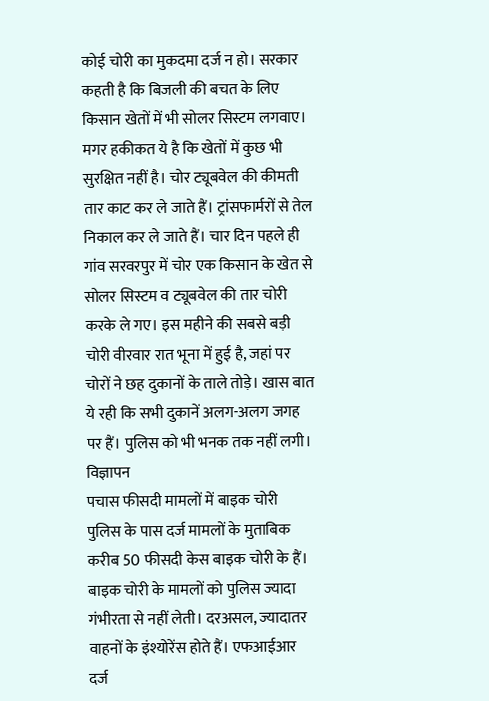कोई चोरी का मुकदमा दर्ज न हो। सरकार कहती है कि बिजली की बचत के लिए किसान खेतों में भी सोलर सिस्टम लगवाए। मगर हकीकत ये है कि खेतों में कुछ भी सुरक्षित नहीं है। चोर ट्यूबवेल की कीमती तार काट कर ले जाते हैं। ट्रांसफार्मरों से तेल निकाल कर ले जाते हैं। चार दिन पहले ही गांव सरवरपुर में चोर एक किसान के खेत से सोलर सिस्टम व ट्यूबवेल की तार चोरी करके ले गए। इस महीने की सबसे बड़ी चोरी वीरवार रात भूना में हुई है, जहां पर चोरों ने छह दुकानों के ताले तोड़े। खास बात ये रही कि सभी दुकानें अलग-अलग जगह पर हैं। पुलिस को भी भनक तक नहीं लगी।
विज्ञापन
पचास फीसदी मामलों में बाइक चोरी
पुलिस के पास दर्ज मामलों के मुताबिक करीब 50 फीसदी केस बाइक चोरी के हैं। बाइक चोरी के मामलों को पुलिस ज्यादा गंभीरता से नहीं लेती। दरअसल, ज्यादातर वाहनों के इंश्योरेंस होते हैं। एफआईआर दर्ज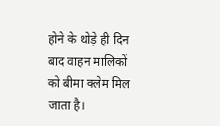होने के थोड़े ही दिन बाद वाहन मालिकों को बीमा क्लेम मिल जाता है।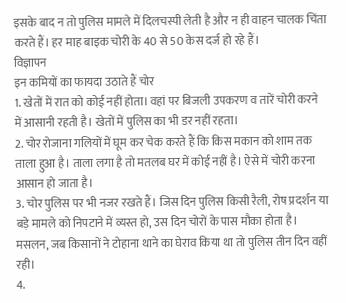इसके बाद न तो पुलिस मामले में दिलचस्पी लेती है और न ही वाहन चालक चिंता करते हैं। हर माह बाइक चोरी के 40 से 50 केस दर्ज हो रहे हैं।
विज्ञापन
इन कमियों का फायदा उठाते हैं चोर
1. खेतों में रात को कोई नहीं होता। वहां पर बिजली उपकरण व तारें चोरी करने में आसानी रहती है। खेतों में पुलिस का भी डर नहीं रहता।
2. चोर रोजाना गलियों में घूम कर चेक करते हैं कि किस मकान को शाम तक ताला हुआ है। ताला लगा है तो मतलब घर में कोई नहीं है। ऐसे में चोरी करना आसान हो जाता है।
3. चोर पुलिस पर भी नजर रखते हैं। जिस दिन पुलिस किसी रैली, रोष प्रदर्शन या बड़े मामले को निपटाने में व्यस्त हो, उस दिन चोरों के पास मौका होता है। मसलन, जब किसानों ने टोहाना थाने का घेराव किया था तो पुलिस तीन दिन वहीं रही।
4.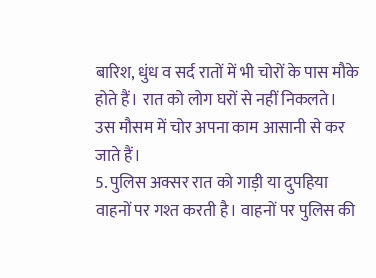बारिश, धुंध व सर्द रातों में भी चोरों के पास मौके होते हैं। रात को लोग घरों से नहीं निकलते। उस मौसम में चोर अपना काम आसानी से कर जाते हैं।
5. पुलिस अक्सर रात को गाड़ी या दुपहिया वाहनों पर गश्त करती है। वाहनों पर पुलिस की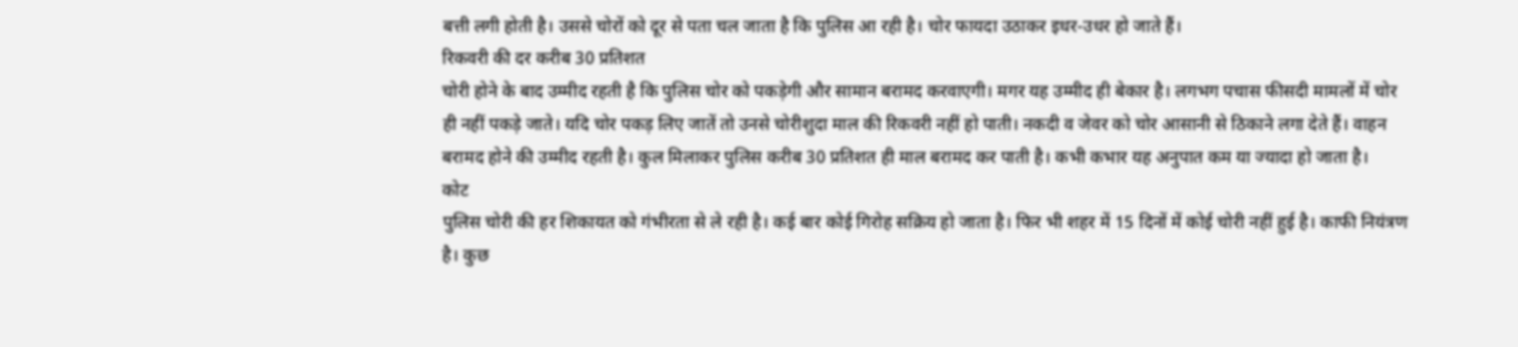बत्ती लगी होती है। उससे चोरों को दूर से पता चल जाता है कि पुलिस आ रही है। चोर फायदा उठाकर इधर-उधर हो जाते हैं।
रिकवरी की दर करीब 30 प्रतिशत
चोरी होने के बाद उम्मीद रहती है कि पुलिस चोर को पकड़ेगी और सामान बरामद करवाएगी। मगर यह उम्मीद ही बेकार है। लगभग पचास फीसदी मामलों में चोर ही नहीं पकड़े जाते। यदि चोर पकड़ लिए जातें तो उनसे चोरीशुदा माल की रिकवरी नहीं हो पाती। नकदी व जेवर को चोर आसानी से ठिकाने लगा देते हैं। वाहन बरामद होने की उम्मीद रहती है। कुल मिलाकर पुलिस करीब 30 प्रतिशत ही माल बरामद कर पाती है। कभी कभार यह अनुपात कम या ज्यादा हो जाता है।
कोट
पुलिस चोरी की हर शिकायत को गंभीरता से ले रही है। कई बार कोई गिरोह सक्रिय हो जाता है। फिर भी शहर में 15 दिनों में कोई चोरी नहीं हुई है। काफी नियंत्रण है। कुछ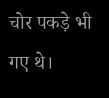चोर पकड़े भी गए थे।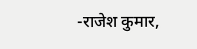-राजेश कुमार,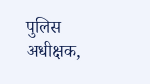पुलिस अधीक्षक,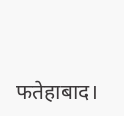फतेहाबाद।